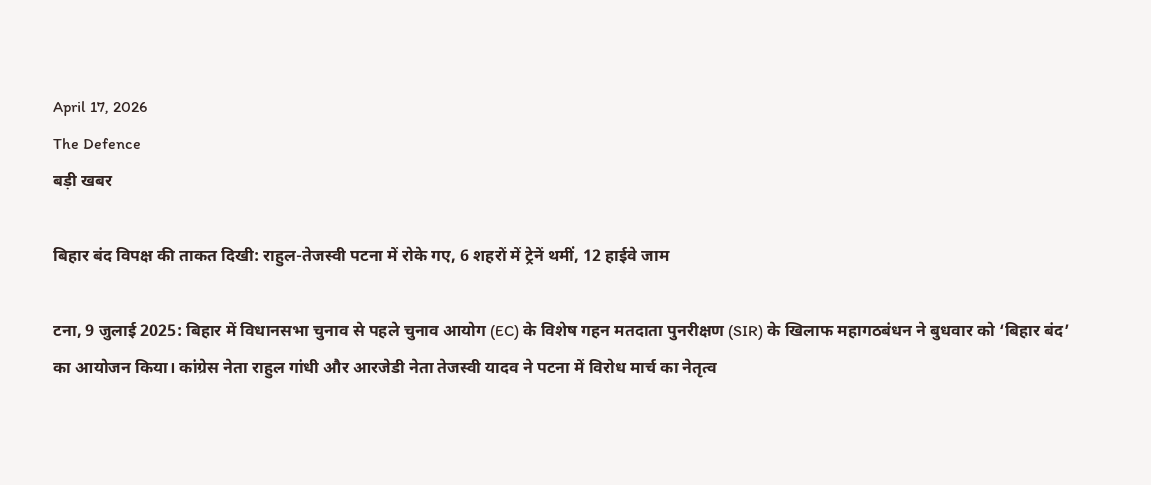April 17, 2026
The Defence
बड़ी खबर

बिहार बंद विपक्ष की ताकत दिखी: राहुल-तेजस्वी पटना में रोके गए, 6 शहरों में ट्रेनें थमीं, 12 हाईवे जाम

टना, 9 जुलाई 2025: बिहार में विधानसभा चुनाव से पहले चुनाव आयोग (EC) के विशेष गहन मतदाता पुनरीक्षण (SIR) के खिलाफ महागठबंधन ने बुधवार को ‘बिहार बंद’ का आयोजन किया। कांग्रेस नेता राहुल गांधी और आरजेडी नेता तेजस्वी यादव ने पटना में विरोध मार्च का नेतृत्व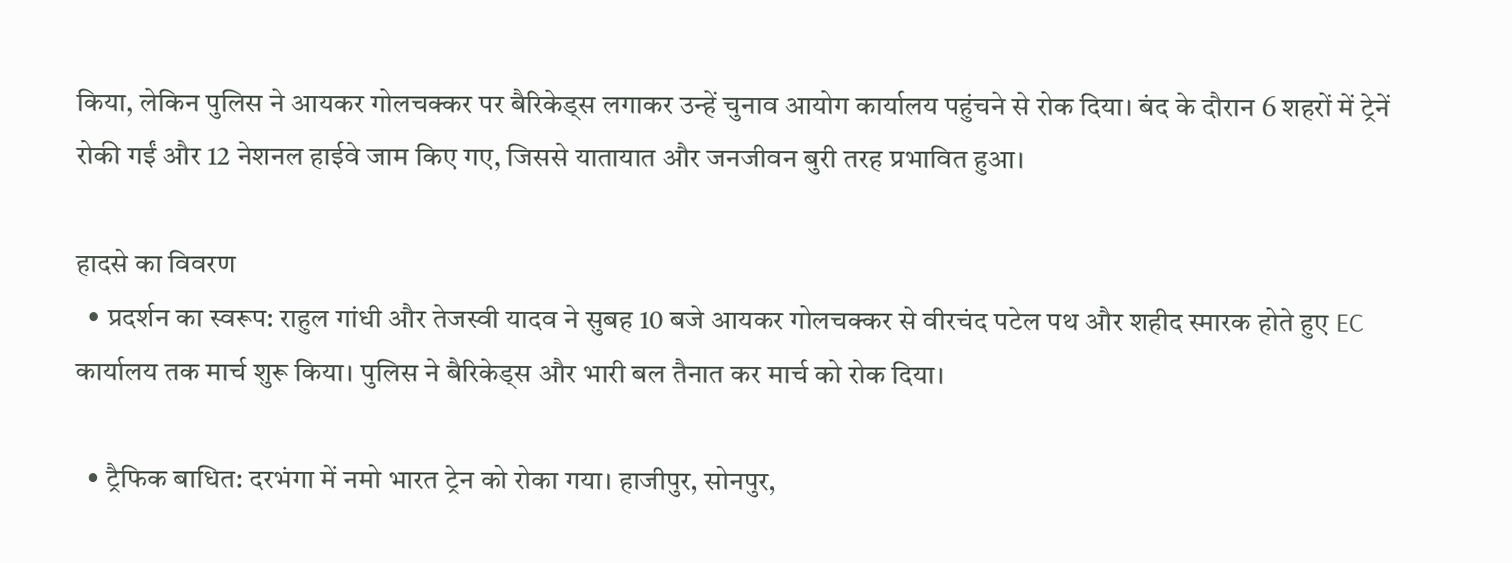किया, लेकिन पुलिस ने आयकर गोलचक्कर पर बैरिकेड्स लगाकर उन्हें चुनाव आयोग कार्यालय पहुंचने से रोक दिया। बंद के दौरान 6 शहरों में ट्रेनें रोकी गईं और 12 नेशनल हाईवे जाम किए गए, जिससे यातायात और जनजीवन बुरी तरह प्रभावित हुआ।

हादसे का विवरण
  • प्रदर्शन का स्वरूप: राहुल गांधी और तेजस्वी यादव ने सुबह 10 बजे आयकर गोलचक्कर से वीरचंद पटेल पथ और शहीद स्मारक होते हुए EC कार्यालय तक मार्च शुरू किया। पुलिस ने बैरिकेड्स और भारी बल तैनात कर मार्च को रोक दिया।

  • ट्रैफिक बाधित: दरभंगा में नमो भारत ट्रेन को रोका गया। हाजीपुर, सोनपुर,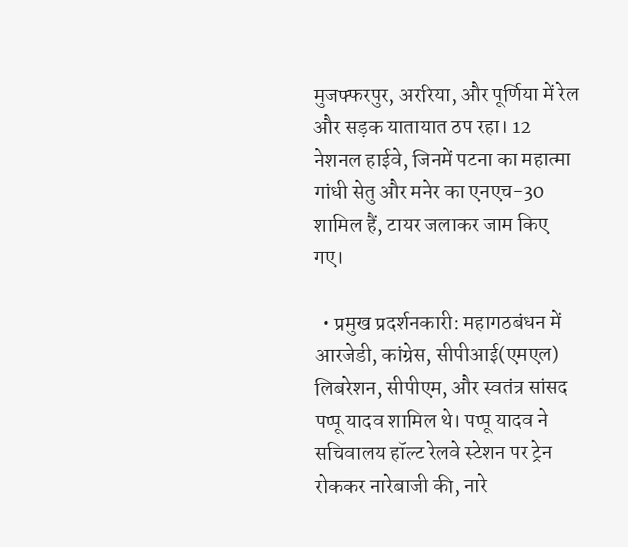मुजफ्फरपुर, अररिया, और पूर्णिया में रेल और सड़क यातायात ठप रहा। 12 नेशनल हाईवे, जिनमें पटना का महात्मा गांधी सेतु और मनेर का एनएच-30 शामिल हैं, टायर जलाकर जाम किए गए।

  • प्रमुख प्रदर्शनकारी: महागठबंधन में आरजेडी, कांग्रेस, सीपीआई(एमएल) लिबरेशन, सीपीएम, और स्वतंत्र सांसद पप्पू यादव शामिल थे। पप्पू यादव ने सचिवालय हॉल्ट रेलवे स्टेशन पर ट्रेन रोककर नारेबाजी की, नारे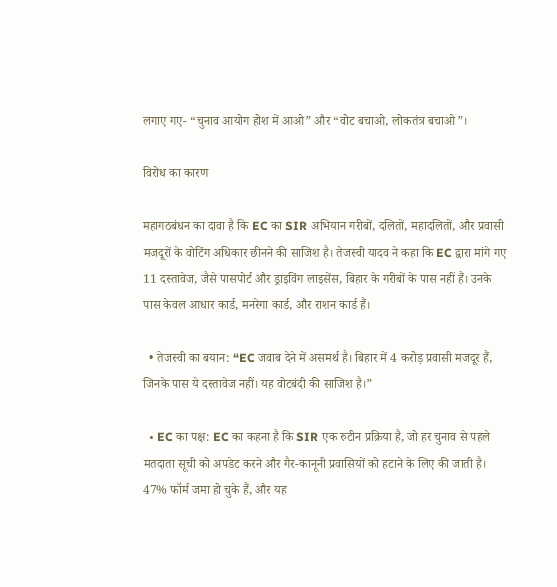लगाए गए- “चुनाव आयोग होश में आओ” और “वोट बचाओ, लोकतंत्र बचाओ”।

विरोध का कारण

महागठबंधन का दावा है कि EC का SIR अभियान गरीबों, दलितों, महादलितों, और प्रवासी मजदूरों के वोटिंग अधिकार छीनने की साजिश है। तेजस्वी यादव ने कहा कि EC द्वारा मांगे गए 11 दस्तावेज, जैसे पासपोर्ट और ड्राइविंग लाइसेंस, बिहार के गरीबों के पास नहीं हैं। उनके पास केवल आधार कार्ड, मनरेगा कार्ड, और राशन कार्ड हैं।

  • तेजस्वी का बयान: “EC जवाब देने में असमर्थ है। बिहार में 4 करोड़ प्रवासी मजदूर हैं, जिनके पास ये दस्तावेज नहीं। यह वोटबंदी की साजिश है।”

  • EC का पक्ष: EC का कहना है कि SIR एक रुटीन प्रक्रिया है, जो हर चुनाव से पहले मतदाता सूची को अपडेट करने और गैर-कानूनी प्रवासियों को हटाने के लिए की जाती है। 47% फॉर्म जमा हो चुके हैं, और यह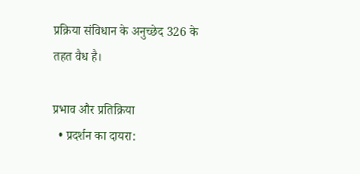प्रक्रिया संविधान के अनुच्छेद 326 के तहत वैध है।

प्रभाव और प्रतिक्रिया
  • प्रदर्शन का दायरा: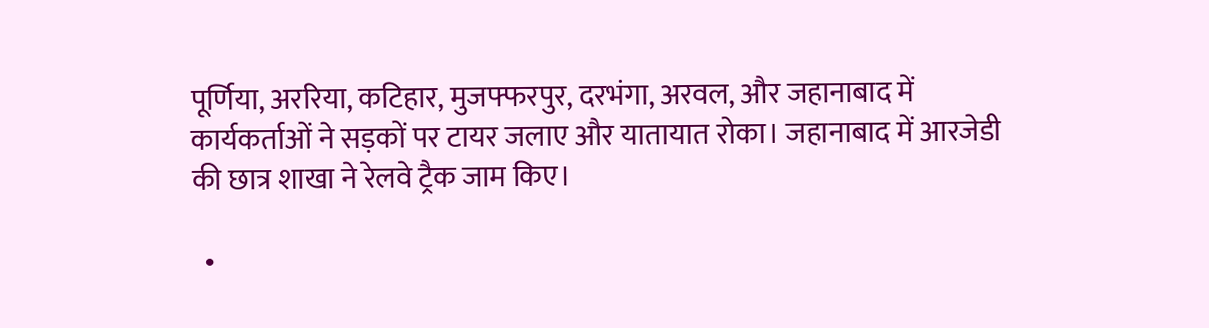पूर्णिया, अररिया, कटिहार, मुजफ्फरपुर, दरभंगा, अरवल, और जहानाबाद में कार्यकर्ताओं ने सड़कों पर टायर जलाए और यातायात रोका। जहानाबाद में आरजेडी की छात्र शाखा ने रेलवे ट्रैक जाम किए।

  •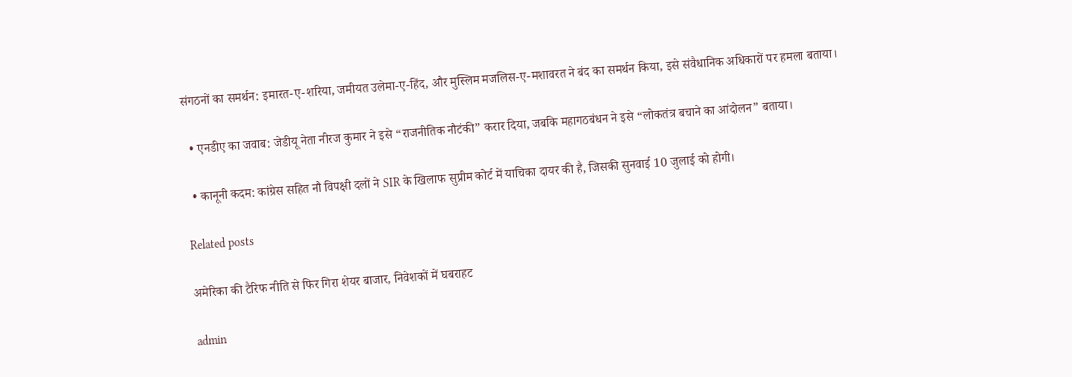संगठनों का समर्थन: इमारत-ए-शरिया, जमीयत उलेमा-ए-हिंद, और मुस्लिम मजलिस-ए-मशावरत ने बंद का समर्थन किया, इसे संवैधानिक अधिकारों पर हमला बताया।

  • एनडीए का जवाब: जेडीयू नेता नीरज कुमार ने इसे “राजनीतिक नौटंकी” करार दिया, जबकि महागठबंधन ने इसे “लोकतंत्र बचाने का आंदोलन” बताया।

  • कानूनी कदम: कांग्रेस सहित नौ विपक्षी दलों ने SIR के खिलाफ सुप्रीम कोर्ट में याचिका दायर की है, जिसकी सुनवाई 10 जुलाई को होगी।

Related posts

अमेरिका की टैरिफ नीति से फिर गिरा शेयर बाजार, निवेशकों में घबराहट

admin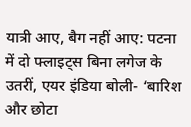यात्री आए, बैग नहीं आए: पटना में दो फ्लाइट्स बिना लगेज के उतरीं, एयर इंडिया बोली- ‘बारिश और छोटा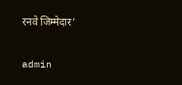रनवे जिम्मेदार’

admin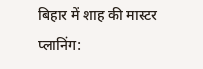बिहार में शाह की मास्टर प्लानिंग: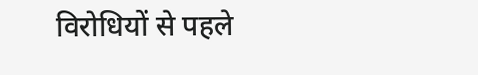विरोधियों से पहले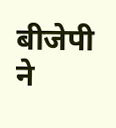बीजेपी ने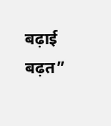बढ़ाई बढ़त”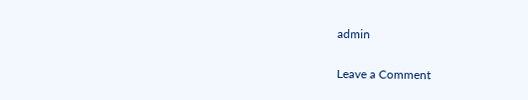admin

Leave a Comment